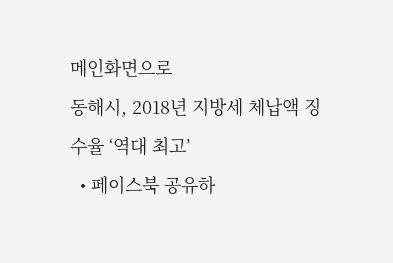메인화면으로
동해시, 2018년 지방세 체납액 징수율 ‘역대 최고’
  • 페이스북 공유하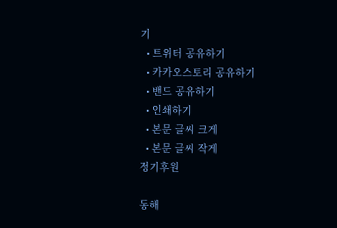기
  • 트위터 공유하기
  • 카카오스토리 공유하기
  • 밴드 공유하기
  • 인쇄하기
  • 본문 글씨 크게
  • 본문 글씨 작게
정기후원

동해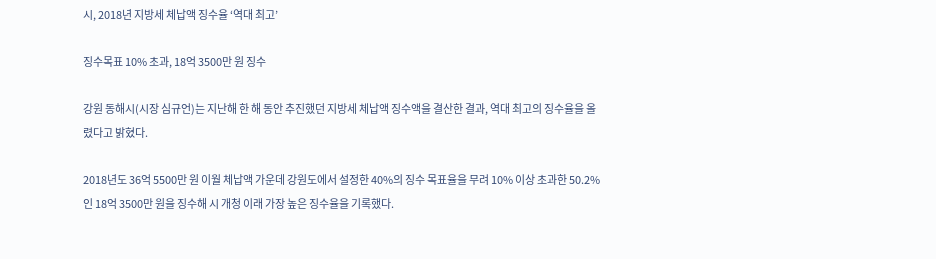시, 2018년 지방세 체납액 징수율 ‘역대 최고’

징수목표 10% 초과, 18억 3500만 원 징수

강원 동해시(시장 심규언)는 지난해 한 해 동안 추진했던 지방세 체납액 징수액을 결산한 결과, 역대 최고의 징수율을 올렸다고 밝혔다.

2018년도 36억 5500만 원 이월 체납액 가운데 강원도에서 설정한 40%의 징수 목표율을 무려 10% 이상 초과한 50.2%인 18억 3500만 원을 징수해 시 개청 이래 가장 높은 징수율을 기록했다.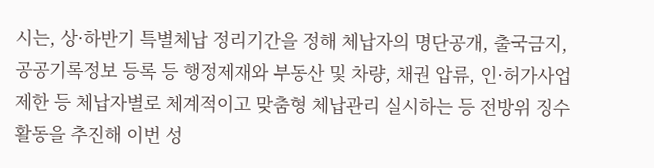시는, 상·하반기 특별체납 정리기간을 정해 체납자의 명단공개, 출국금지, 공공기록정보 등록 등 행정제재와 부동산 및 차량, 채권 압류, 인·허가사업 제한 등 체납자별로 체계적이고 맞춤형 체납관리 실시하는 등 전방위 징수활동을 추진해 이번 성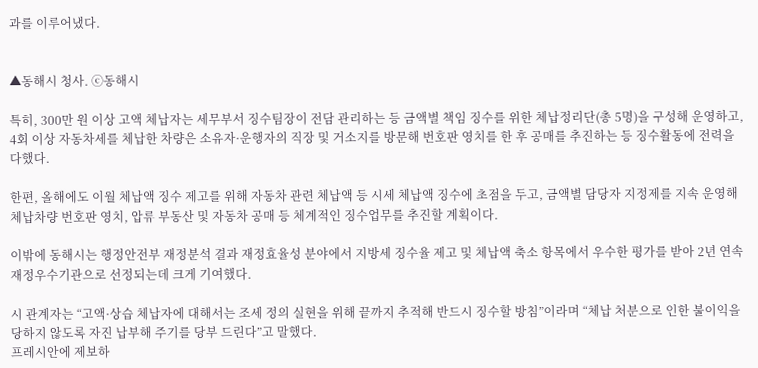과를 이루어냈다.


▲동해시 청사. ⓒ동해시

특히, 300만 원 이상 고액 체납자는 세무부서 징수팀장이 전담 관리하는 등 금액별 책임 징수를 위한 체납정리단(총 5명)을 구성해 운영하고, 4회 이상 자동차세를 체납한 차량은 소유자·운행자의 직장 및 거소지를 방문해 번호판 영치를 한 후 공매를 추진하는 등 징수활동에 전력을 다했다.

한편, 올해에도 이월 체납액 징수 제고를 위해 자동차 관련 체납액 등 시세 체납액 징수에 초점을 두고, 금액별 담당자 지정제를 지속 운영해 체납차량 번호판 영치, 압류 부동산 및 자동차 공매 등 체계적인 징수업무를 추진할 계획이다.

이밖에 동해시는 행정안전부 재정분석 결과 재정효율성 분야에서 지방세 징수율 제고 및 체납액 축소 항목에서 우수한 평가를 받아 2년 연속 재정우수기관으로 선정되는데 크게 기여했다.

시 관계자는 “고액·상습 체납자에 대해서는 조세 정의 실현을 위해 끝까지 추적해 반드시 징수할 방침”이라며 “체납 처분으로 인한 불이익을 당하지 않도록 자진 납부해 주기를 당부 드린다”고 말했다.
프레시안에 제보하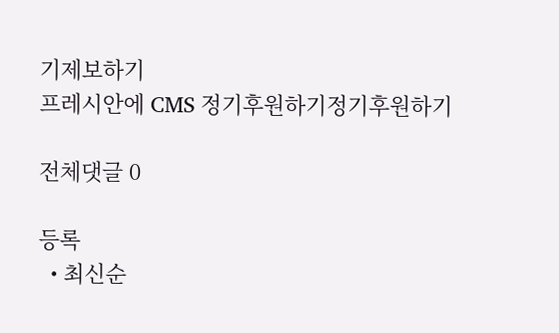기제보하기
프레시안에 CMS 정기후원하기정기후원하기

전체댓글 0

등록
  • 최신순